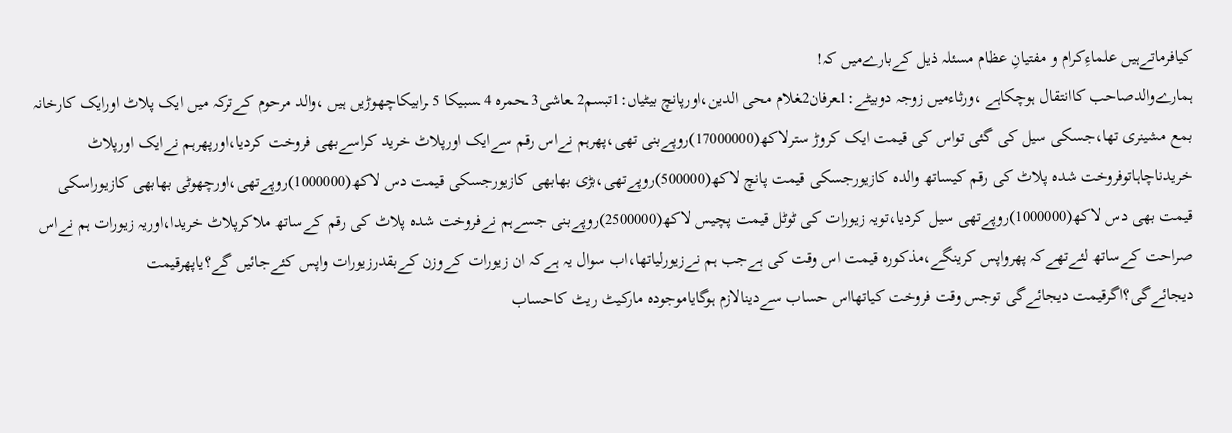کیافرماتےہیں علماءِکرام و مفتیانِ عظام مسئلہ ذیل کےبارےمیں کہ!
ہمارےوالدصاحب کاانتقال ہوچکاہے ،ورثاءمیں زوجہ دوبیٹے:1ـعرفان2ـغلام محی الدین،اورپانچ بیٹیاں:1تبسم2 ـعاشی3 ـحمرہ 4 ـسبیکا 5 ـرابیکاچھوڑیں ہیں ،والد مرحوم کےترکہ میں ایک پلاٹ اورایک کارخانہ بمع مشینری تھا،جسکی سیل کی گئی تواس کی قیمت ایک کروڑ سترلاکھ(17000000)روپےبنی تھی،پھرہم نےاس رقم سےایک اورپلاٹ خرید کراسےبھی فروخت کردیا،اورپھرہم نےایک اورپلاٹ خریدناچاہاتوفروخت شدہ پلاٹ کی رقم کیساتھ والدہ کازیورجسکی قیمت پانچ لاکھ(500000)روپےتھی،بڑی بھابھی کازیورجسکی قیمت دس لاکھ(1000000)روپےتھی،اورچھوٹی بھابھی کازیوراسکی قیمت بھی دس لاکھ(1000000)روپےتھی سیل کردیا،تویہ زیورات کی ٹوٹل قیمت پچیس لاکھ(2500000)روپےبنی جسےہم نےفروخت شدہ پلاٹ کی رقم کےساتھ ملاکرپلاٹ خریدا،اوریہ زیورات ہم نےاس صراحت کےساتھ لئےتھےکہ پھرواپس کرینگے،مذکورہ قیمت اس وقت کی ہےجب ہم نےزیورلیاتھا،اب سوال یہ ہےکہ ان زیورات کےوزن کےبقدرزیورات واپس کئےجائیں گے؟یاپھرقیمت دیجائےگی؟اگرقیمت دیجائےگی توجس وقت فروخت کیاتھااس حساب سےدینالازم ہوگایاموجودہ مارکیٹ ریٹ کاحساب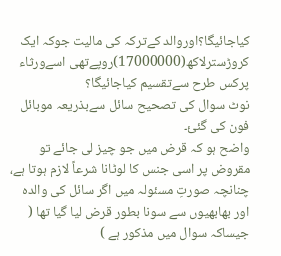کیاجائیگا؟اوروالد کےترکہ کی مالیت جوکہ ایک کروڑسترلاکھ(17000000)روپےتھی اسےورثاء پرکس طرح سےتقسیم کیاجائیگا؟
نوٹ سوال کی تصحیح سائل سےبذریعہ موبائل فون کی گئئ۔
واضح ہو کہ قرض میں جو چیز لی جائے تو مقروض پر اسی جنس کا لوٹانا شرعاً لازم ہوتا ہے، چنانچہ صورتِ مسئولہ میں اگر سائل کی والدہ اور بھابھیوں سے سونا بطور قرض لیا گیا تھا ( جیساکہ سوال میں مذکور ہے )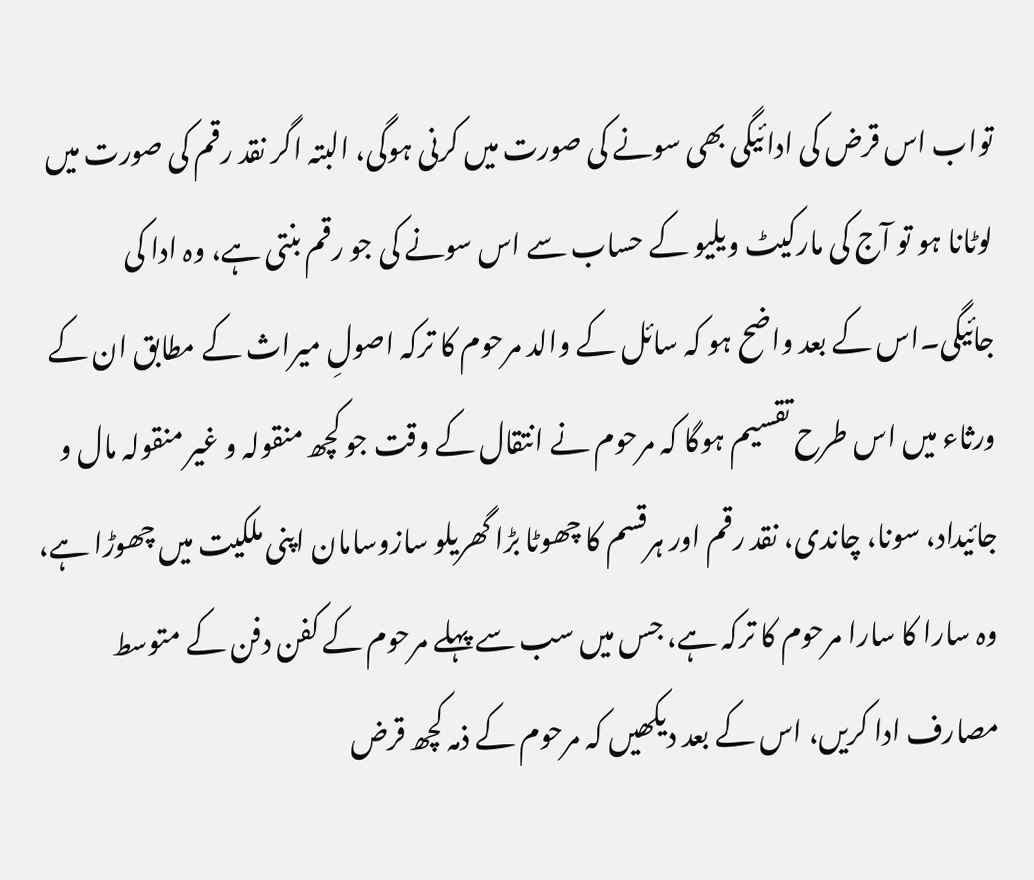تواب اس قرض کی ادائیگی بھی سونے کی صورت میں کرنی ہوگی، البتہ اگر نقد رقم کی صورت میں لوٹانا ہو تو آج کی مارکیٹ ویلیو کے حساب سے اس سونے کی جو رقم بنتی ہے، وہ ادا کی جائیگی۔اس کے بعد واضح ہو کہ سائل کے والد مرحوم کا ترکہ اصولِ میراث کے مطابق ان کے ورثاء میں اس طرح تقسیم ہوگا کہ مرحوم نے انتقال کے وقت جو کچھ منقولہ و غیر منقولہ مال و جائیداد، سونا، چاندی، نقد رقم اور ہرقسم کا چھوٹا بڑا گھریلو سازوسامان اپنی ملکیت میں چھوڑا ہے، وہ سارا کا سارا مرحوم کا ترکہ ہے، جس میں سب سے پہلے مرحوم کے کفن دفن کے متوسط مصارف ادا کریں، اس کے بعد دیکھیں کہ مرحوم کے ذمہ کچھ قرض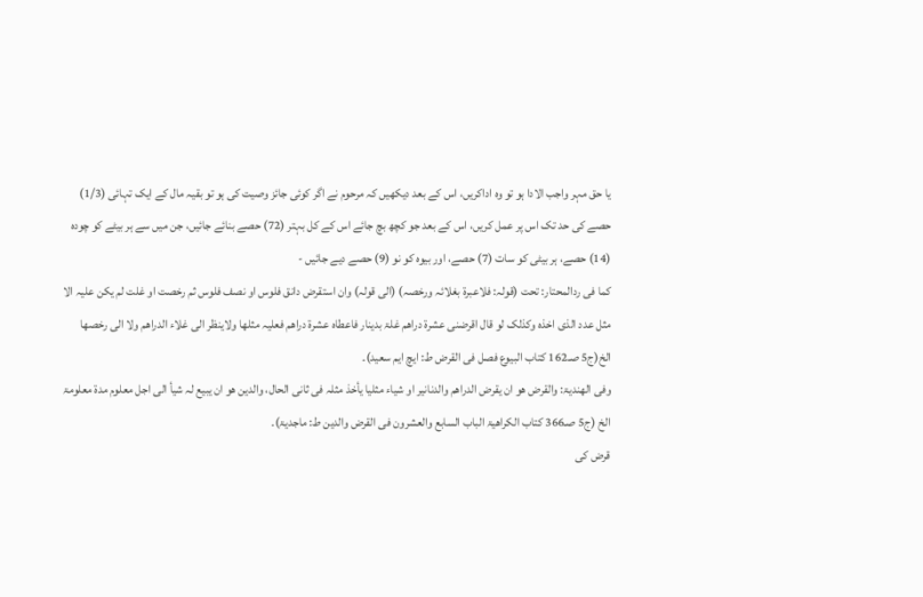یا حق مہر واجب الادا ہو تو وہ اداکریں، اس کے بعد دیکھیں کہ مرحوم نے اگر کوئی جائز وصیت کی ہو تو بقیہ مال کے ایک تہائی (1/3) حصے کی حد تک اس پر عمل کریں، اس کے بعد جو کچھ بچ جائے اس کے کل بہتر (72) حصے بنائے جائیں، جن میں سے ہر بیٹے کو چودہ (14) حصے، ہر بیٹی کو سات (7) حصے، اور بیوہ کو نو (9) حصے دیے جائیں -
کما فی ردالمحتار: تحت (قولہ: فلاعبرۃ بغلائہ ورخصہ) (الی قولہ) وان استقرض دانق فلوس او نصف فلوس ثم رخصت او غلت لم یکن علیہ الا مثل عدد الذی اخذہ وکذلک لو قال اقرضنی عشرۃ دراھم غلۃ بدینار فاعطاہ عشرۃ دراھم فعلیہ مثلھا ولاینظر الی غلاء الدراھم ولا الی رخصھا الخ(ج5 صـ162 کتاب البیوع فصل فی القرض ط: ایچ ایم سعید)۔
وفی الھندیۃ: والقرض ھو ان یقرض الدراھم والدنانیر او شیاء مثلیا یأخذ مثلہ فی ثانی الحال، والدین ھو ان یبیع لہ شیأ الی اجل معلوم مدۃ معلومۃ الخ (ج5 صـ366 کتاب الکراھیۃ الباب السابع والعشرون فی القرض والدین ط: ماجدیۃ)۔
قرض کی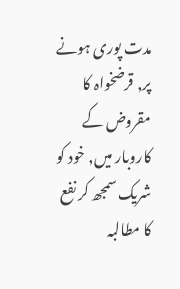مدت پوری ہونے پر, قرضخواہ کا مقروض کے کاروبار میں, خود کو شریک سمجھ کر نفع کا مطالبہ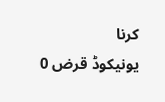کرنا
یونیکوڈ قرض 0